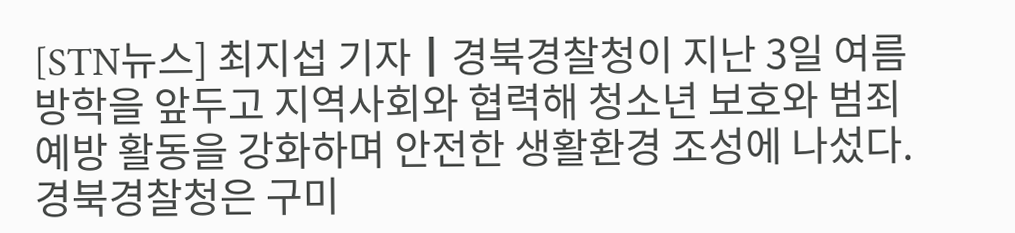[STN뉴스] 최지섭 기자┃경북경찰청이 지난 3일 여름방학을 앞두고 지역사회와 협력해 청소년 보호와 범죄 예방 활동을 강화하며 안전한 생활환경 조성에 나섰다.
경북경찰청은 구미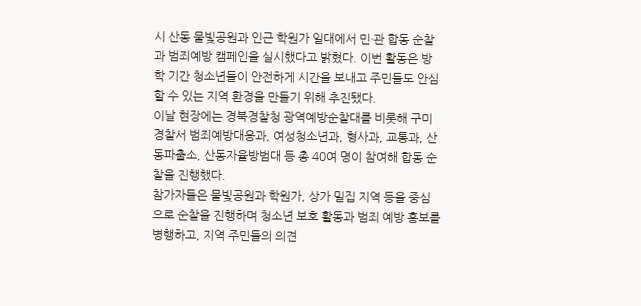시 산동 물빛공원과 인근 학원가 일대에서 민·관 합동 순찰과 범죄예방 캠페인을 실시했다고 밝혔다. 이번 활동은 방학 기간 청소년들이 안전하게 시간을 보내고 주민들도 안심할 수 있는 지역 환경을 만들기 위해 추진됐다.
이날 현장에는 경북경찰청 광역예방순찰대를 비롯해 구미경찰서 범죄예방대응과, 여성청소년과, 형사과, 교통과, 산동파출소, 산동자율방범대 등 총 40여 명이 참여해 합동 순찰을 진행했다.
참가자들은 물빛공원과 학원가, 상가 밀집 지역 등을 중심으로 순찰을 진행하며 청소년 보호 활동과 범죄 예방 홍보를 병행하고, 지역 주민들의 의견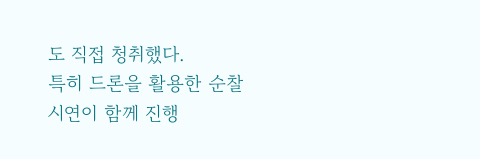도 직접 청취했다.
특히 드론을 활용한 순찰 시연이 함께 진행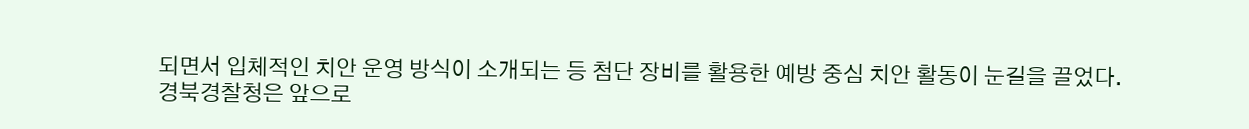되면서 입체적인 치안 운영 방식이 소개되는 등 첨단 장비를 활용한 예방 중심 치안 활동이 눈길을 끌었다.
경북경찰청은 앞으로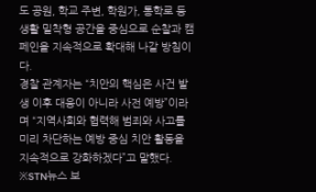도 공원, 학교 주변, 학원가, 통학로 등 생활 밀착형 공간을 중심으로 순찰과 캠페인을 지속적으로 확대해 나갈 방침이다.
경찰 관계자는 “치안의 핵심은 사건 발생 이후 대응이 아니라 사전 예방”이라며 “지역사회와 협력해 범죄와 사고를 미리 차단하는 예방 중심 치안 활동을 지속적으로 강화하겠다”고 말했다.
※STN뉴스 보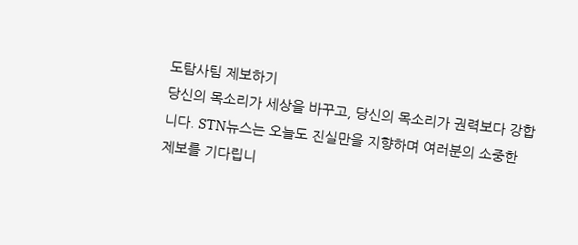도탐사팀 제보하기
당신의 목소리가 세상을 바꾸고, 당신의 목소리가 권력보다 강합니다. STN뉴스는 오늘도 진실만을 지향하며 여러분의 소중한 제보를 기다립니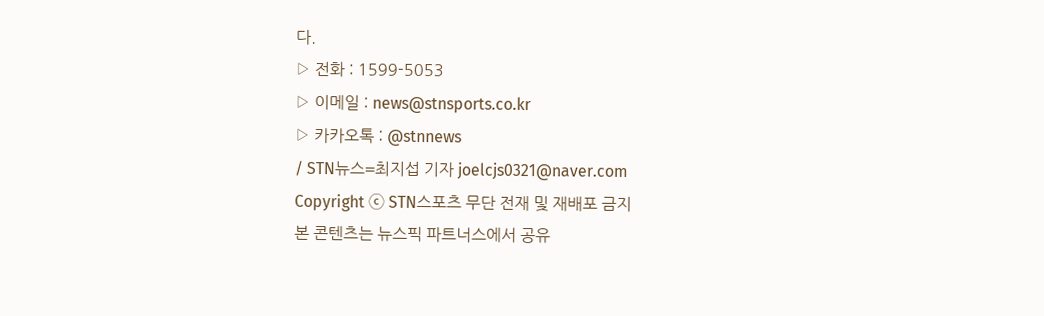다.
▷ 전화 : 1599-5053
▷ 이메일 : news@stnsports.co.kr
▷ 카카오톡 : @stnnews
/ STN뉴스=최지섭 기자 joelcjs0321@naver.com
Copyright ⓒ STN스포츠 무단 전재 및 재배포 금지
본 콘텐츠는 뉴스픽 파트너스에서 공유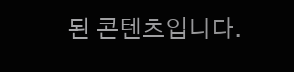된 콘텐츠입니다.